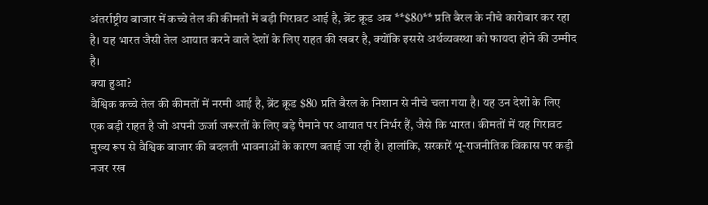अंतर्राष्ट्रीय बाजार में कच्चे तेल की कीमतों में बड़ी गिरावट आई है, ब्रेंट क्रूड अब **$80** प्रति बैरल के नीचे कारोबार कर रहा है। यह भारत जैसी तेल आयात करने वाले देशों के लिए राहत की खबर है, क्योंकि इससे अर्थव्यवस्था को फायदा होने की उम्मीद है।
क्या हुआ?
वैश्विक कच्चे तेल की कीमतों में नरमी आई है, ब्रेंट क्रूड $80 प्रति बैरल के निशान से नीचे चला गया है। यह उन देशों के लिए एक बड़ी राहत है जो अपनी ऊर्जा जरूरतों के लिए बड़े पैमाने पर आयात पर निर्भर हैं, जैसे कि भारत। कीमतों में यह गिरावट मुख्य रूप से वैश्विक बाजार की बदलती भावनाओं के कारण बताई जा रही है। हालांकि, सरकारें भू-राजनीतिक विकास पर कड़ी नजर रख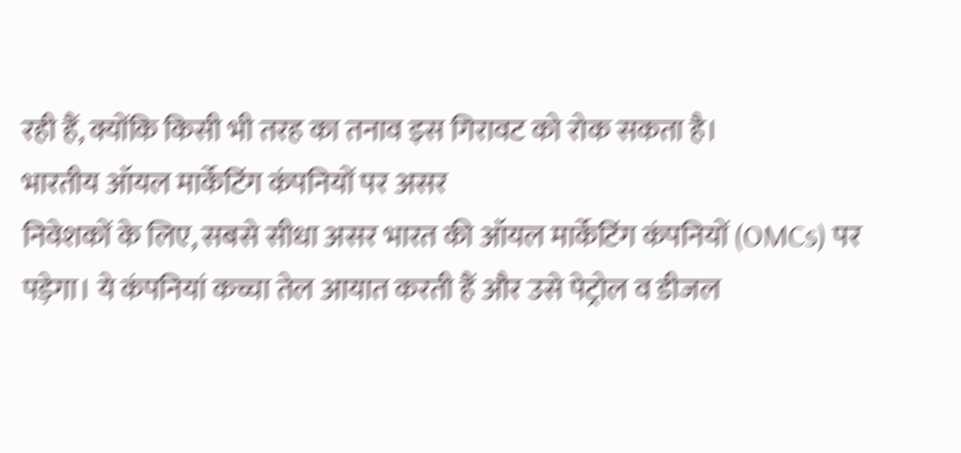रही हैं, क्योंकि किसी भी तरह का तनाव इस गिरावट को रोक सकता है।
भारतीय ऑयल मार्केटिंग कंपनियों पर असर
निवेशकों के लिए, सबसे सीधा असर भारत की ऑयल मार्केटिंग कंपनियों (OMCs) पर पड़ेगा। ये कंपनियां कच्चा तेल आयात करती हैं और उसे पेट्रोल व डीजल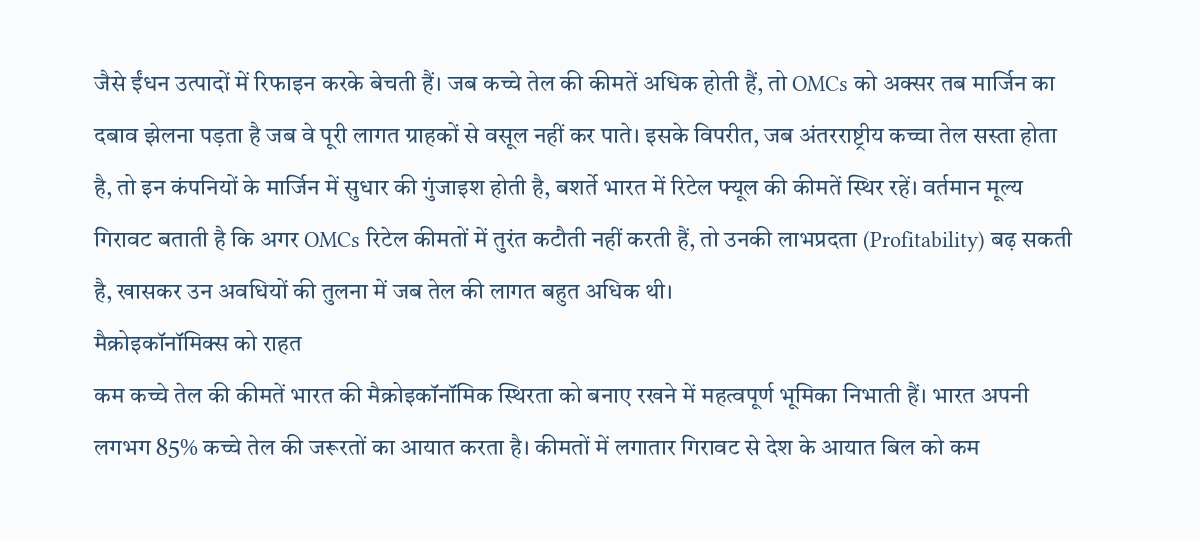जैसे ईंधन उत्पादों में रिफाइन करके बेचती हैं। जब कच्चे तेल की कीमतें अधिक होती हैं, तो OMCs को अक्सर तब मार्जिन का दबाव झेलना पड़ता है जब वे पूरी लागत ग्राहकों से वसूल नहीं कर पाते। इसके विपरीत, जब अंतरराष्ट्रीय कच्चा तेल सस्ता होता है, तो इन कंपनियों के मार्जिन में सुधार की गुंजाइश होती है, बशर्ते भारत में रिटेल फ्यूल की कीमतें स्थिर रहें। वर्तमान मूल्य गिरावट बताती है कि अगर OMCs रिटेल कीमतों में तुरंत कटौती नहीं करती हैं, तो उनकी लाभप्रदता (Profitability) बढ़ सकती है, खासकर उन अवधियों की तुलना में जब तेल की लागत बहुत अधिक थी।
मैक्रोइकॉनॉमिक्स को राहत
कम कच्चे तेल की कीमतें भारत की मैक्रोइकॉनॉमिक स्थिरता को बनाए रखने में महत्वपूर्ण भूमिका निभाती हैं। भारत अपनी लगभग 85% कच्चे तेल की जरूरतों का आयात करता है। कीमतों में लगातार गिरावट से देश के आयात बिल को कम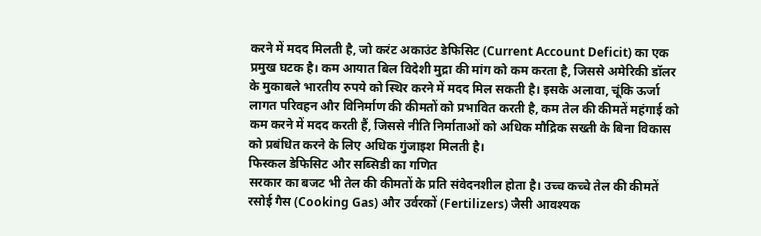करने में मदद मिलती है, जो करंट अकाउंट डेफिसिट (Current Account Deficit) का एक प्रमुख घटक है। कम आयात बिल विदेशी मुद्रा की मांग को कम करता है, जिससे अमेरिकी डॉलर के मुकाबले भारतीय रुपये को स्थिर करने में मदद मिल सकती है। इसके अलावा, चूंकि ऊर्जा लागत परिवहन और विनिर्माण की कीमतों को प्रभावित करती है, कम तेल की कीमतें महंगाई को कम करने में मदद करती हैं, जिससे नीति निर्माताओं को अधिक मौद्रिक सख्ती के बिना विकास को प्रबंधित करने के लिए अधिक गुंजाइश मिलती है।
फिस्कल डेफिसिट और सब्सिडी का गणित
सरकार का बजट भी तेल की कीमतों के प्रति संवेदनशील होता है। उच्च कच्चे तेल की कीमतें रसोई गैस (Cooking Gas) और उर्वरकों (Fertilizers) जैसी आवश्यक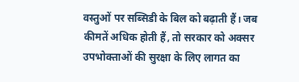वस्तुओं पर सब्सिडी के बिल को बढ़ाती हैं। जब कीमतें अधिक होती हैं, तो सरकार को अक्सर उपभोक्ताओं की सुरक्षा के लिए लागत का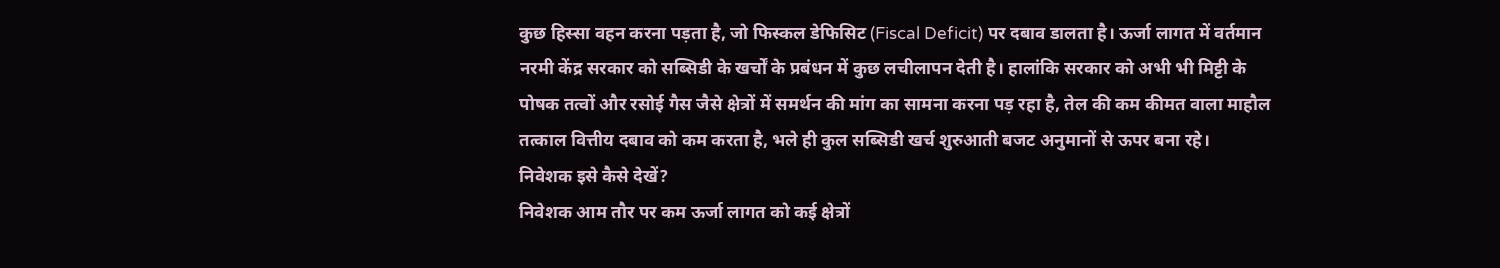कुछ हिस्सा वहन करना पड़ता है, जो फिस्कल डेफिसिट (Fiscal Deficit) पर दबाव डालता है। ऊर्जा लागत में वर्तमान नरमी केंद्र सरकार को सब्सिडी के खर्चों के प्रबंधन में कुछ लचीलापन देती है। हालांकि सरकार को अभी भी मिट्टी के पोषक तत्वों और रसोई गैस जैसे क्षेत्रों में समर्थन की मांग का सामना करना पड़ रहा है, तेल की कम कीमत वाला माहौल तत्काल वित्तीय दबाव को कम करता है, भले ही कुल सब्सिडी खर्च शुरुआती बजट अनुमानों से ऊपर बना रहे।
निवेशक इसे कैसे देखें?
निवेशक आम तौर पर कम ऊर्जा लागत को कई क्षेत्रों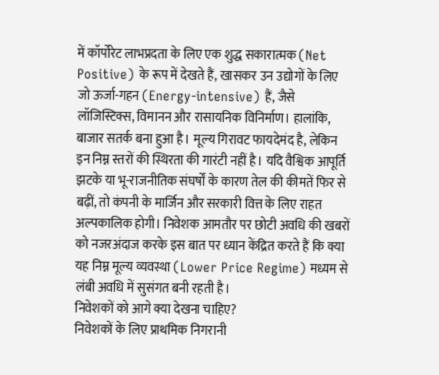में कॉर्पोरेट लाभप्रदता के लिए एक शुद्ध सकारात्मक (Net Positive) के रूप में देखते हैं, खासकर उन उद्योगों के लिए जो ऊर्जा-गहन (Energy-intensive) हैं, जैसे लॉजिस्टिक्स, विमानन और रासायनिक विनिर्माण। हालांकि, बाजार सतर्क बना हुआ है। मूल्य गिरावट फायदेमंद है, लेकिन इन निम्न स्तरों की स्थिरता की गारंटी नहीं है। यदि वैश्विक आपूर्ति झटके या भू-राजनीतिक संघर्षों के कारण तेल की कीमतें फिर से बढ़ीं, तो कंपनी के मार्जिन और सरकारी वित्त के लिए राहत अल्पकालिक होगी। निवेशक आमतौर पर छोटी अवधि की खबरों को नजरअंदाज करके इस बात पर ध्यान केंद्रित करते हैं कि क्या यह निम्न मूल्य व्यवस्था (Lower Price Regime) मध्यम से लंबी अवधि में सुसंगत बनी रहती है।
निवेशकों को आगे क्या देखना चाहिए?
निवेशकों के लिए प्राथमिक निगरानी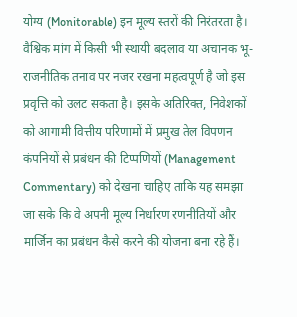योग्य (Monitorable) इन मूल्य स्तरों की निरंतरता है। वैश्विक मांग में किसी भी स्थायी बदलाव या अचानक भू-राजनीतिक तनाव पर नजर रखना महत्वपूर्ण है जो इस प्रवृत्ति को उलट सकता है। इसके अतिरिक्त, निवेशकों को आगामी वित्तीय परिणामों में प्रमुख तेल विपणन कंपनियों से प्रबंधन की टिप्पणियों (Management Commentary) को देखना चाहिए ताकि यह समझा जा सके कि वे अपनी मूल्य निर्धारण रणनीतियों और मार्जिन का प्रबंधन कैसे करने की योजना बना रहे हैं।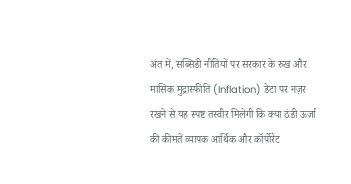अंत में, सब्सिडी नीतियों पर सरकार के रुख और मासिक मुद्रास्फीति (Inflation) डेटा पर नज़र रखने से यह स्पष्ट तस्वीर मिलेगी कि क्या ठंडी ऊर्जा की कीमतें व्यापक आर्थिक और कॉर्पोरेट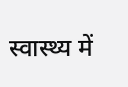स्वास्थ्य में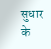सुधार के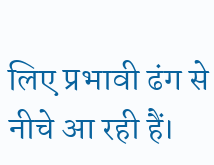लिए प्रभावी ढंग से नीचे आ रही हैं।